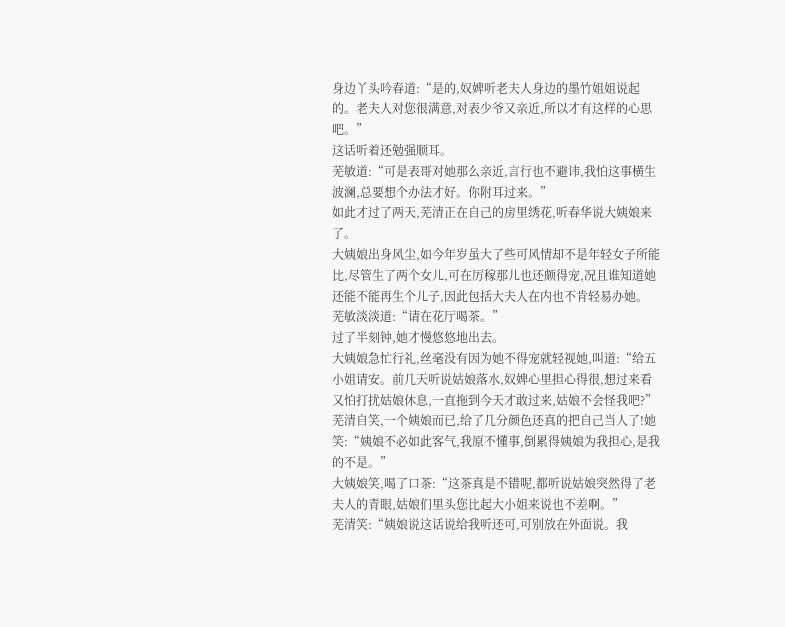身边丫头吟春道:“是的,奴婢听老夫人身边的墨竹姐姐说起的。老夫人对您很满意,对表少爷又亲近,所以才有这样的心思吧。”
这话听着还勉强顺耳。
芜敏道:“可是表哥对她那么亲近,言行也不避讳,我怕这事横生波澜,总要想个办法才好。你附耳过来。”
如此才过了两天,芜清正在自己的房里绣花,听春华说大姨娘来了。
大姨娘出身风尘,如今年岁虽大了些可风情却不是年轻女子所能比,尽管生了两个女儿,可在厉稼那儿也还颇得宠,况且谁知道她还能不能再生个儿子,因此包括大夫人在内也不肯轻易办她。
芜敏淡淡道:“请在花厅喝茶。”
过了半刻钟,她才慢悠悠地出去。
大姨娘急忙行礼,丝毫没有因为她不得宠就轻视她,叫道:“给五小姐请安。前几天听说姑娘落水,奴婢心里担心得很,想过来看又怕打扰姑娘休息,一直拖到今天才敢过来,姑娘不会怪我吧?”
芜清自笑,一个姨娘而已,给了几分颜色还真的把自己当人了!她笑:“姨娘不必如此客气,我原不懂事,倒累得姨娘为我担心,是我的不是。”
大姨娘笑,喝了口茶:“这茶真是不错呢,都听说姑娘突然得了老夫人的青眼,姑娘们里头您比起大小姐来说也不差啊。”
芜清笑:“姨娘说这话说给我听还可,可别放在外面说。我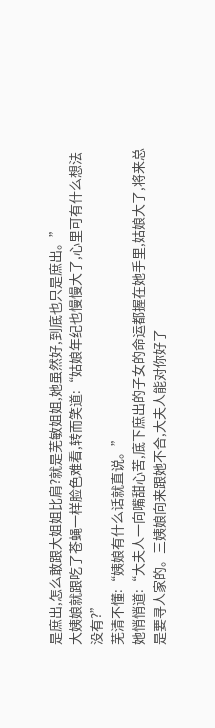是庶出,怎么敢跟大姐姐比肩?就是芜敏姐姐,她虽然好,到底也只是庶出。”
大姨娘就跟吃了苍蝇一样脸色难看,转而笑道:“姑娘年纪也慢慢大了,心里可有什么想法没有?”
芜清不懂:“姨娘有什么话就直说。”
她悄悄道:“大夫人一向嘴甜心苦,底下庶出的子女的命运都握在她手里,姑娘大了,将来总是要寻人家的。三姨娘向来跟她不合,大夫人能对你好了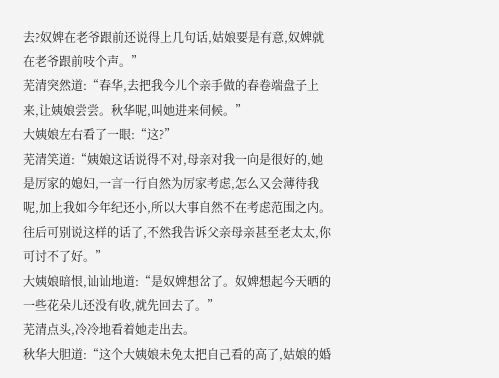去?奴婢在老爷跟前还说得上几句话,姑娘要是有意,奴婢就在老爷跟前吱个声。”
芜清突然道:“春华,去把我今儿个亲手做的春卷端盘子上来,让姨娘尝尝。秋华呢,叫她进来伺候。”
大姨娘左右看了一眼:“这?”
芜清笑道:“姨娘这话说得不对,母亲对我一向是很好的,她是厉家的媳妇,一言一行自然为厉家考虑,怎么又会薄待我呢,加上我如今年纪还小,所以大事自然不在考虑范围之内。往后可别说这样的话了,不然我告诉父亲母亲甚至老太太,你可讨不了好。”
大姨娘暗恨,讪讪地道:“是奴婢想岔了。奴婢想起今天晒的一些花朵儿还没有收,就先回去了。”
芜清点头,冷冷地看着她走出去。
秋华大胆道:“这个大姨娘未免太把自己看的高了,姑娘的婚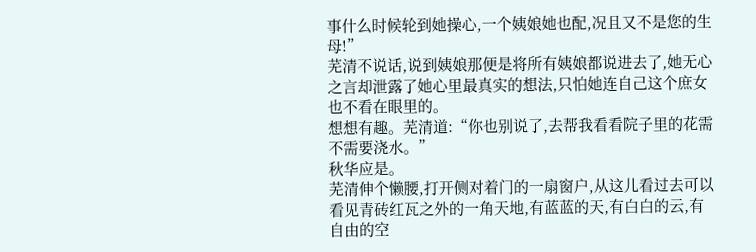事什么时候轮到她操心,一个姨娘她也配,况且又不是您的生母!”
芜清不说话,说到姨娘那便是将所有姨娘都说进去了,她无心之言却泄露了她心里最真实的想法,只怕她连自己这个庶女也不看在眼里的。
想想有趣。芜清道:“你也别说了,去帮我看看院子里的花需不需要浇水。”
秋华应是。
芜清伸个懒腰,打开侧对着门的一扇窗户,从这儿看过去可以看见青砖红瓦之外的一角天地,有蓝蓝的天,有白白的云,有自由的空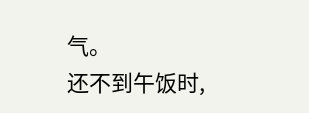气。
还不到午饭时,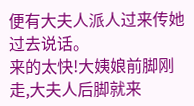便有大夫人派人过来传她过去说话。
来的太快!大姨娘前脚刚走,大夫人后脚就来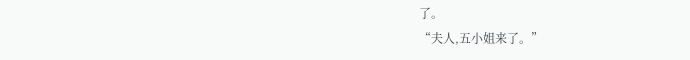了。
“夫人,五小姐来了。”